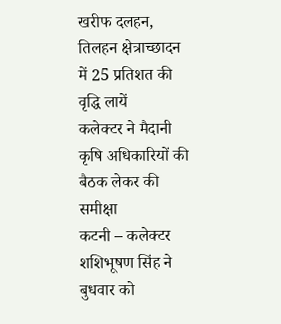खरीफ दलहन, तिलहन क्षेत्राच्छादन में 25 प्रतिशत की वृद्धि लायें
कलेक्टर ने मैदानी कृषि अधिकारियों की बैठक लेकर की समीक्षा
कटनी – कलेक्टर शशिभूषण सिंह ने बुधवार को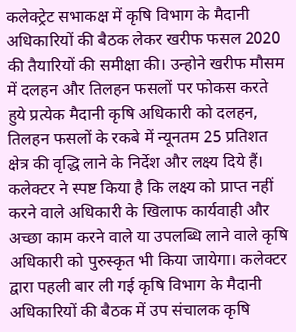कलेक्ट्रेट सभाकक्ष में कृषि विभाग के मैदानी अधिकारियों की बैठक लेकर खरीफ फसल 2020 की तैयारियों की समीक्षा की। उन्होने खरीफ मौसम में दलहन और तिलहन फसलों पर फोकस करते हुये प्रत्येक मैदानी कृषि अधिकारी को दलहन, तिलहन फसलों के रकबे में न्यूनतम 25 प्रतिशत क्षेत्र की वृद्धि लाने के निर्देश और लक्ष्य दिये हैं। कलेक्टर ने स्पष्ट किया है कि लक्ष्य को प्राप्त नहीं करने वाले अधिकारी के खिलाफ कार्यवाही और अच्छा काम करने वाले या उपलब्धि लाने वाले कृषि अधिकारी को पुरुस्कृत भी किया जायेगा। कलेक्टर द्वारा पहली बार ली गई कृषि विभाग के मैदानी अधिकारियों की बैठक में उप संचालक कृषि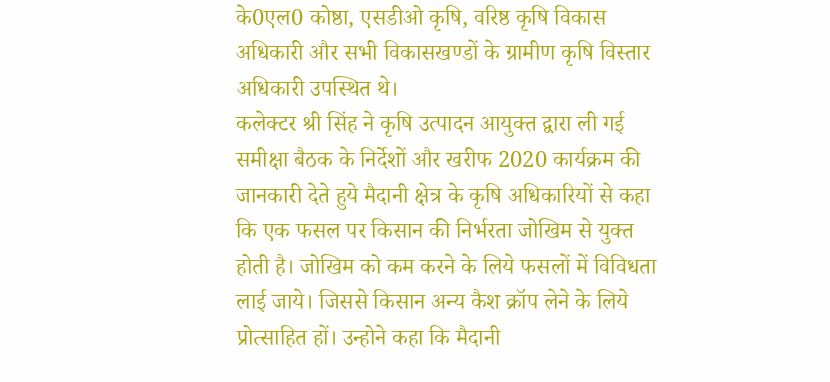के0एल0 कोष्ठा, एसडीओ कृषि, वरिष्ठ कृषि विकास अधिकारी और सभी विकासखण्डों के ग्रामीण कृषि विस्तार अधिकारी उपस्थित थे।
कलेक्टर श्री सिंह ने कृषि उत्पादन आयुक्त द्वारा ली गई समीक्षा बैठक के निर्देशों और खरीफ 2020 कार्यक्रम की जानकारी देते हुये मैदानी क्षेत्र के कृषि अधिकारियों से कहा कि एक फसल पर किसान की निर्भरता जोखिम से युक्त होती है। जोखिम को कम करने के लिये फसलों में विविधता लाई जाये। जिससे किसान अन्य कैश क्रॉप लेने के लिये प्रोत्साहित हों। उन्होने कहा कि मैदानी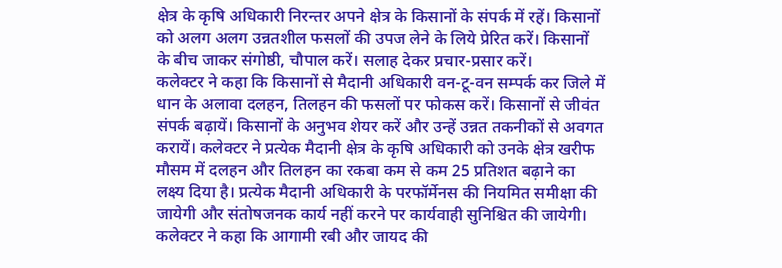क्षेत्र के कृषि अधिकारी निरन्तर अपने क्षेत्र के किसानों के संपर्क में रहें। किसानों को अलग अलग उन्नतशील फसलों की उपज लेने के लिये प्रेरित करें। किसानों के बीच जाकर संगोष्ठी, चौपाल करें। सलाह देकर प्रचार-प्रसार करें।
कलेक्टर ने कहा कि किसानों से मैदानी अधिकारी वन-टू-वन सम्पर्क कर जिले में धान के अलावा दलहन, तिलहन की फसलों पर फोकस करें। किसानों से जीवंत संपर्क बढ़ायें। किसानों के अनुभव शेयर करें और उन्हें उन्नत तकनीकों से अवगत करायें। कलेक्टर ने प्रत्येक मैदानी क्षेत्र के कृषि अधिकारी को उनके क्षेत्र खरीफ मौसम में दलहन और तिलहन का रकबा कम से कम 25 प्रतिशत बढ़ाने का लक्ष्य दिया है। प्रत्येक मैदानी अधिकारी के परफॉर्मेनस की नियमित समीक्षा की जायेगी और संतोषजनक कार्य नहीं करने पर कार्यवाही सुनिश्चित की जायेगी। कलेक्टर ने कहा कि आगामी रबी और जायद की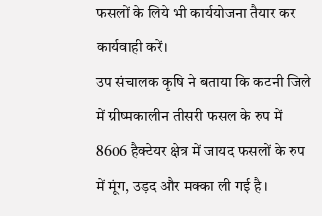फसलों के लिये भी कार्ययोजना तैयार कर कार्यवाही करें।
उप संचालक कृषि ने बताया कि कटनी जिले में ग्रीष्मकालीन तीसरी फसल के रुप में 8606 हैक्टेयर क्षेत्र में जायद फसलों के रुप में मूंग, उड़द और मक्का ली गई है।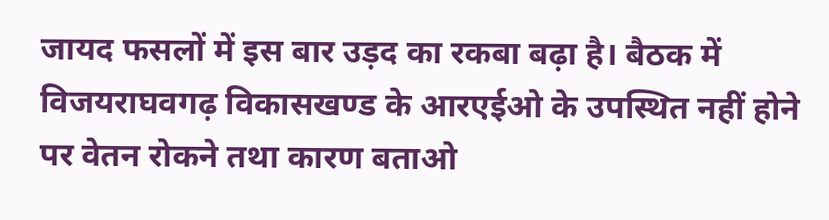जायद फसलों में इस बार उड़द का रकबा बढ़ा है। बैठक में विजयराघवगढ़ विकासखण्ड के आरएईओ के उपस्थित नहीं होने पर वेतन रोकने तथा कारण बताओ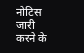नोटिस जारी करने के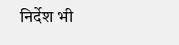निर्देश भी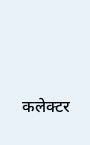कलेक्टर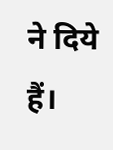ने दिये हैं।